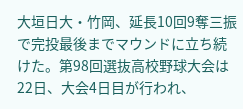大垣日大・竹岡、延長10回9奪三振で完投最後までマウンドに立ち続けた。第98回選抜高校野球大会は22日、大会4日目が行われ、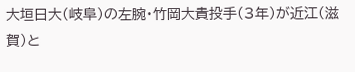大垣日大(岐阜)の左腕・竹岡大貴投手(3年)が近江(滋賀)と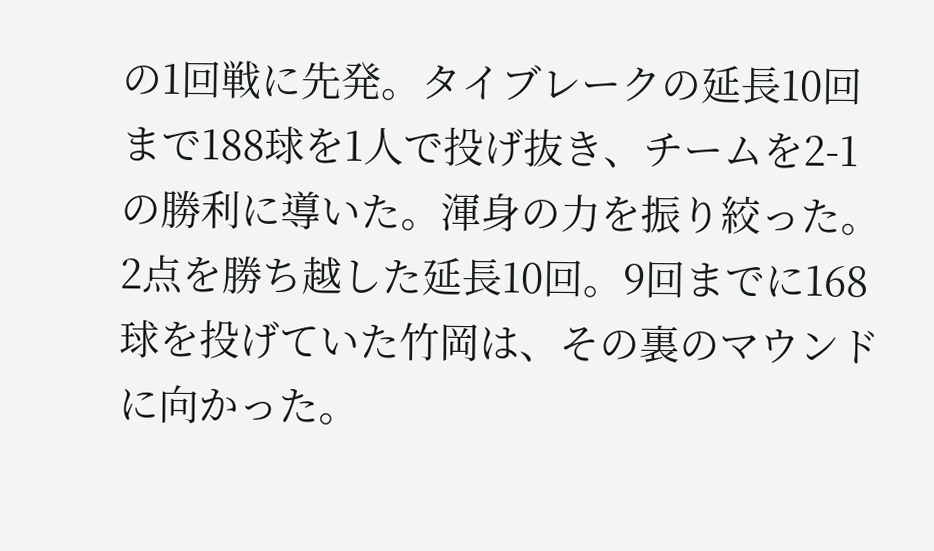の1回戦に先発。タイブレークの延長10回まで188球を1人で投げ抜き、チームを2-1の勝利に導いた。渾身の力を振り絞った。2点を勝ち越した延長10回。9回までに168球を投げていた竹岡は、その裏のマウンドに向かった。